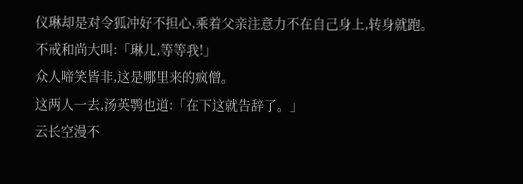仪琳却是对令狐冲好不担心,乘着父亲注意力不在自己身上,转身就跑。
不戒和尚大叫:「琳儿,等等我!」
众人啼笑皆非,这是哪里来的疯僧。
这两人一去,汤英鹗也道:「在下这就告辞了。」
云长空漫不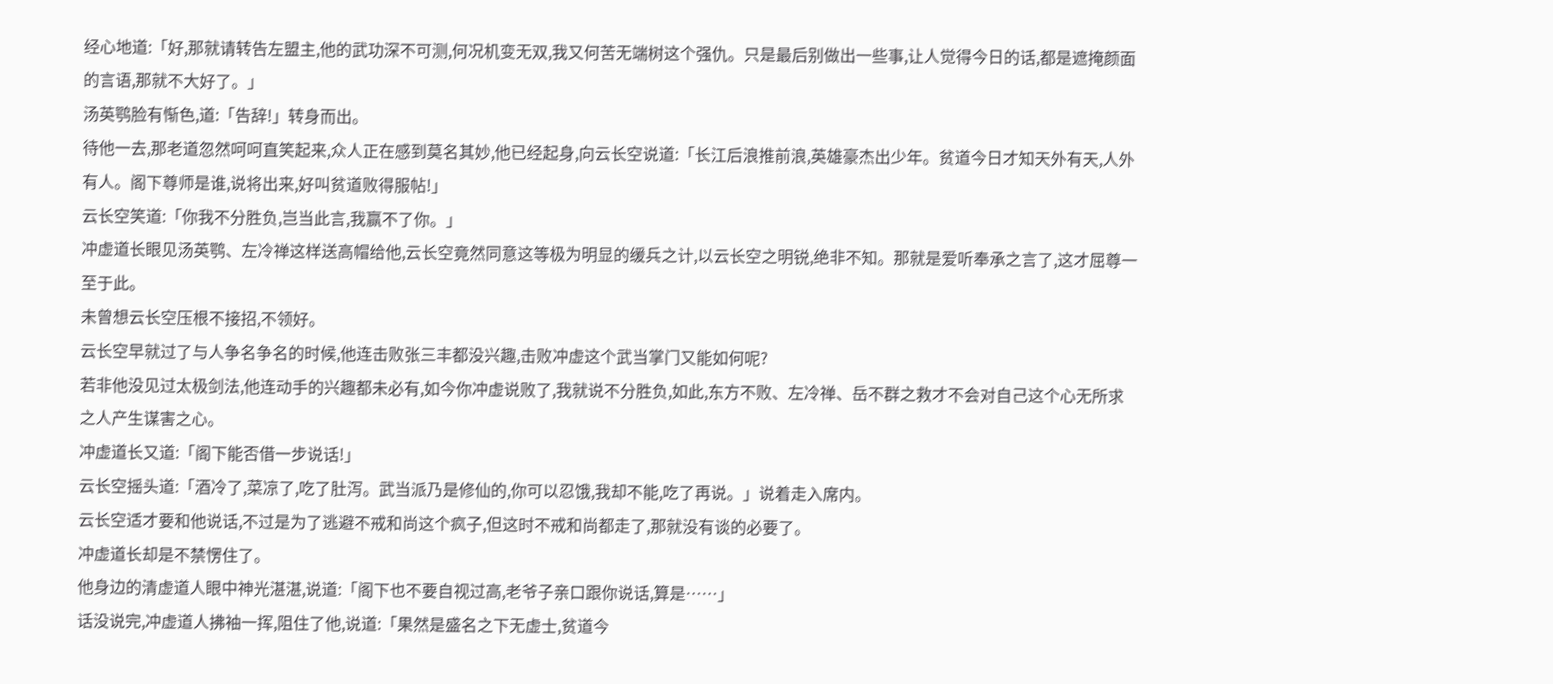经心地道:「好,那就请转告左盟主,他的武功深不可测,何况机变无双,我又何苦无端树这个强仇。只是最后别做出一些事,让人觉得今日的话,都是遮掩颜面的言语,那就不大好了。」
汤英鹗脸有惭色,道:「告辞!」转身而出。
待他一去,那老道忽然呵呵直笑起来,众人正在感到莫名其妙,他已经起身,向云长空说道:「长江后浪推前浪,英雄豪杰出少年。贫道今日才知天外有天,人外有人。阁下尊师是谁,说将出来,好叫贫道败得服帖!」
云长空笑道:「你我不分胜负,岂当此言,我赢不了你。」
冲虚道长眼见汤英鹗、左冷禅这样送高帽给他,云长空竟然同意这等极为明显的缓兵之计,以云长空之明锐,绝非不知。那就是爱听奉承之言了,这才屈尊一至于此。
未曾想云长空压根不接招,不领好。
云长空早就过了与人争名争名的时候,他连击败张三丰都没兴趣,击败冲虚这个武当掌门又能如何呢?
若非他没见过太极剑法,他连动手的兴趣都未必有,如今你冲虚说败了,我就说不分胜负,如此,东方不败、左冷禅、岳不群之救才不会对自己这个心无所求之人产生谋害之心。
冲虚道长又道:「阁下能否借一步说话!」
云长空摇头道:「酒冷了,菜凉了,吃了肚泻。武当派乃是修仙的,你可以忍饿,我却不能,吃了再说。」说着走入席内。
云长空适才要和他说话,不过是为了逃避不戒和尚这个疯子,但这时不戒和尚都走了,那就没有谈的必要了。
冲虚道长却是不禁愣住了。
他身边的清虚道人眼中神光湛湛,说道:「阁下也不要自视过高,老爷子亲口跟你说话,算是……」
话没说完,冲虚道人拂袖一挥,阻住了他,说道:「果然是盛名之下无虚士,贫道今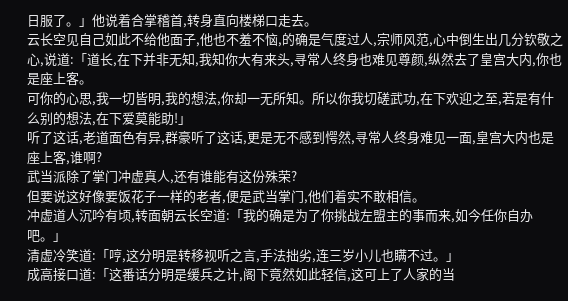日服了。」他说着合掌稽首,转身直向楼梯口走去。
云长空见自己如此不给他面子,他也不羞不恼,的确是气度过人,宗师风范,心中倒生出几分钦敬之心,说道:「道长,在下并非无知,我知你大有来头,寻常人终身也难见尊颜,纵然去了皇宫大内,你也是座上客。
可你的心思,我一切皆明,我的想法,你却一无所知。所以你我切磋武功,在下欢迎之至,若是有什么别的想法,在下爱莫能助!」
听了这话,老道面色有异,群豪听了这话,更是无不感到愕然,寻常人终身难见一面,皇宫大内也是座上客,谁啊?
武当派除了掌门冲虚真人,还有谁能有这份殊荣?
但要说这好像要饭花子一样的老者,便是武当掌门,他们着实不敢相信。
冲虚道人沉吟有顷,转面朝云长空道:「我的确是为了你挑战左盟主的事而来,如今任你自办吧。」
清虚冷笑道:「哼,这分明是转移视听之言,手法拙劣,连三岁小儿也瞒不过。」
成高接口道:「这番话分明是缓兵之计,阁下竟然如此轻信,这可上了人家的当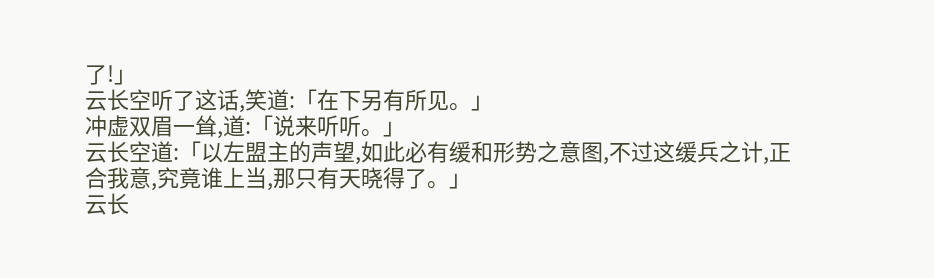了!」
云长空听了这话,笑道:「在下另有所见。」
冲虚双眉一耸,道:「说来听听。」
云长空道:「以左盟主的声望,如此必有缓和形势之意图,不过这缓兵之计,正合我意,究竟谁上当,那只有天晓得了。」
云长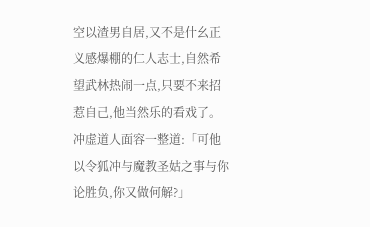空以渣男自居,又不是什幺正义感爆棚的仁人志士,自然希望武林热闹一点,只要不来招惹自己,他当然乐的看戏了。
冲虚道人面容一整道:「可他以令狐冲与魔教圣姑之事与你论胜负,你又做何解?」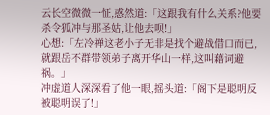云长空微微一怔,惑然道:「这跟我有什么关系?他要杀令狐冲与那圣姑,让他去呗!」
心想:「左冷禅这老小子无非是找个避战借口而已,就跟岳不群带领弟子离开华山一样,这叫藉词避祸。」
冲虚道人深深看了他一眼,摇头道:「阁下是聪明反被聪明误了!」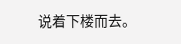说着下楼而去。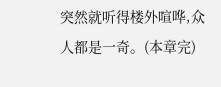突然就听得楼外喧哗,众人都是一奇。(本章完)